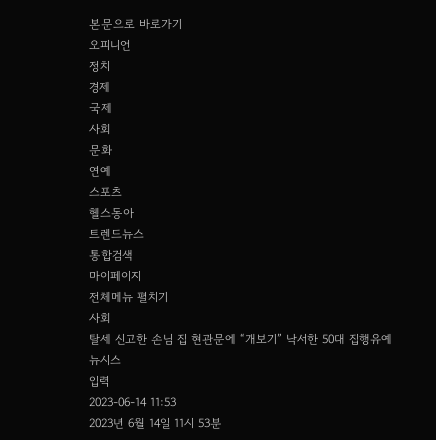본문으로 바로가기
오피니언
정치
경제
국제
사회
문화
연예
스포츠
헬스동아
트렌드뉴스
통합검색
마이페이지
전체메뉴 펼치기
사회
탈세 신고한 손님 집 현관문에 “개보기” 낙서한 50대 집행유예
뉴시스
입력
2023-06-14 11:53
2023년 6월 14일 11시 53분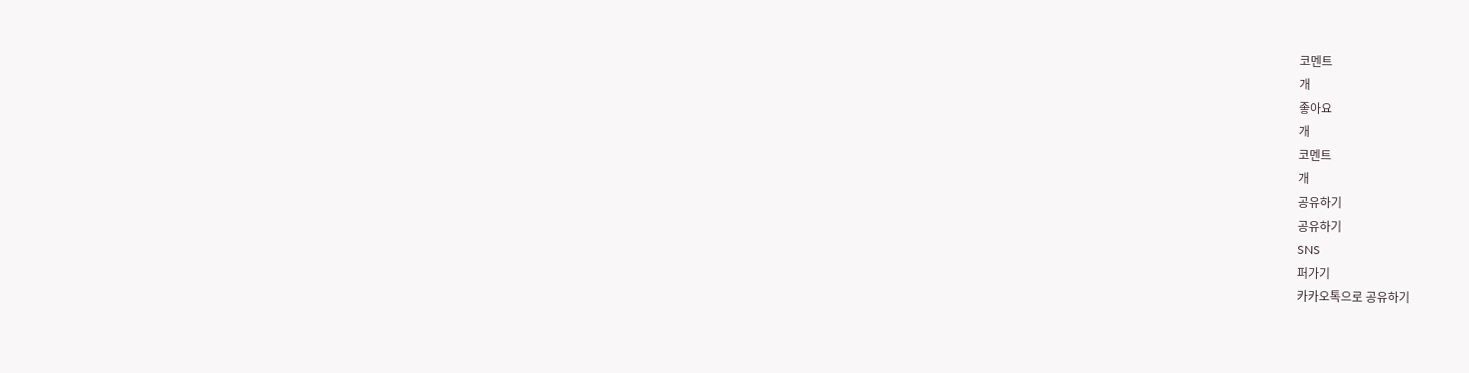코멘트
개
좋아요
개
코멘트
개
공유하기
공유하기
SNS
퍼가기
카카오톡으로 공유하기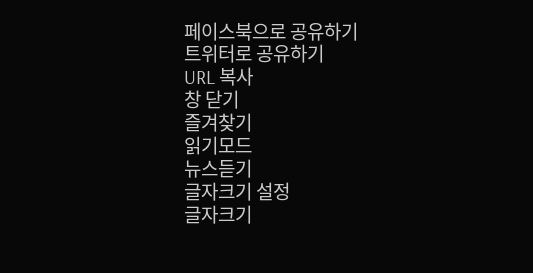페이스북으로 공유하기
트위터로 공유하기
URL 복사
창 닫기
즐겨찾기
읽기모드
뉴스듣기
글자크기 설정
글자크기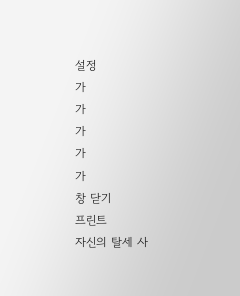설정
가
가
가
가
가
창 닫기
프린트
자신의 탈세 사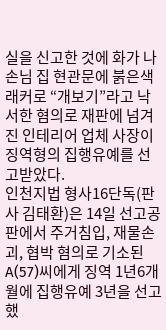실을 신고한 것에 화가 나 손님 집 현관문에 붉은색 래커로 “개보기”라고 낙서한 혐의로 재판에 넘겨진 인테리어 업체 사장이 징역형의 집행유예를 선고받았다.
인천지법 형사16단독(판사 김태환)은 14일 선고공판에서 주거침입, 재물손괴, 협박 혐의로 기소된 A(57)씨에게 징역 1년6개월에 집행유예 3년을 선고했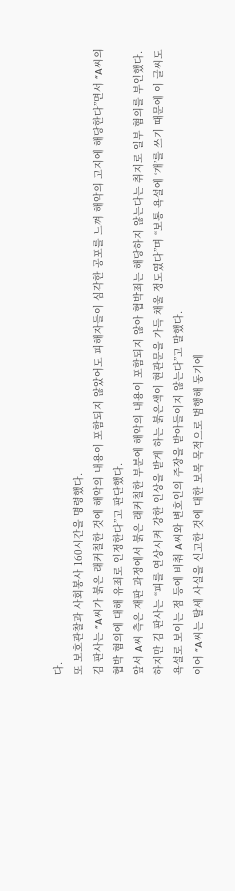다.
또 보호관찰과 사회봉사 160시간을 명령했다.
김 판사는 “A씨가 붉은 래커칠한 것에 해악의 내용이 포함되지 않았어도 피해자들이 심각한 공포를 느껴 해악의 고지에 해당한다”면서 “A씨의 협박 혐의에 대해 유죄로 인정한다”고 판단했다.
앞서 A씨 측은 재판 과정에서 붉은 래커칠한 부분에 해악의 내용이 포함되지 않아 협박죄는 해당하지 않는다는 취지로 일부 혐의를 부인했다.
하지만 김 판사는 “피를 연상시켜 강한 인상을 받게 하는 붉은색이 현관문을 가득 채울 정도였다”며 “보통 욕설에 ‘개’를 쓰기 때문에 이 글씨도 욕설로 보이는 점 등에 비춰 A씨와 변호인의 주장을 받아들이지 않는다”고 말했다.
이어 “A씨는 탈세 사실을 신고한 것에 대한 보복 목적으로 범행해 동기에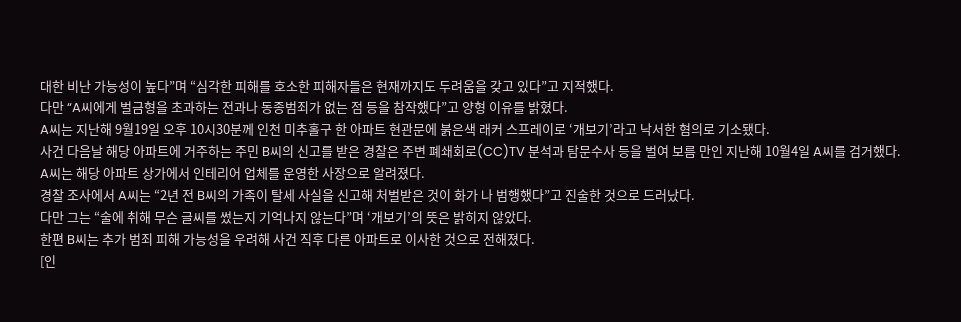대한 비난 가능성이 높다”며 “심각한 피해를 호소한 피해자들은 현재까지도 두려움을 갖고 있다”고 지적했다.
다만 “A씨에게 벌금형을 초과하는 전과나 동종범죄가 없는 점 등을 참작했다”고 양형 이유를 밝혔다.
A씨는 지난해 9월19일 오후 10시30분께 인천 미추홀구 한 아파트 현관문에 붉은색 래커 스프레이로 ‘개보기’라고 낙서한 혐의로 기소됐다.
사건 다음날 해당 아파트에 거주하는 주민 B씨의 신고를 받은 경찰은 주변 폐쇄회로(CC)TV 분석과 탐문수사 등을 벌여 보름 만인 지난해 10월4일 A씨를 검거했다.
A씨는 해당 아파트 상가에서 인테리어 업체를 운영한 사장으로 알려졌다.
경찰 조사에서 A씨는 “2년 전 B씨의 가족이 탈세 사실을 신고해 처벌받은 것이 화가 나 범행했다”고 진술한 것으로 드러났다.
다만 그는 “술에 취해 무슨 글씨를 썼는지 기억나지 않는다”며 ‘개보기’의 뜻은 밝히지 않았다.
한편 B씨는 추가 범죄 피해 가능성을 우려해 사건 직후 다른 아파트로 이사한 것으로 전해졌다.
[인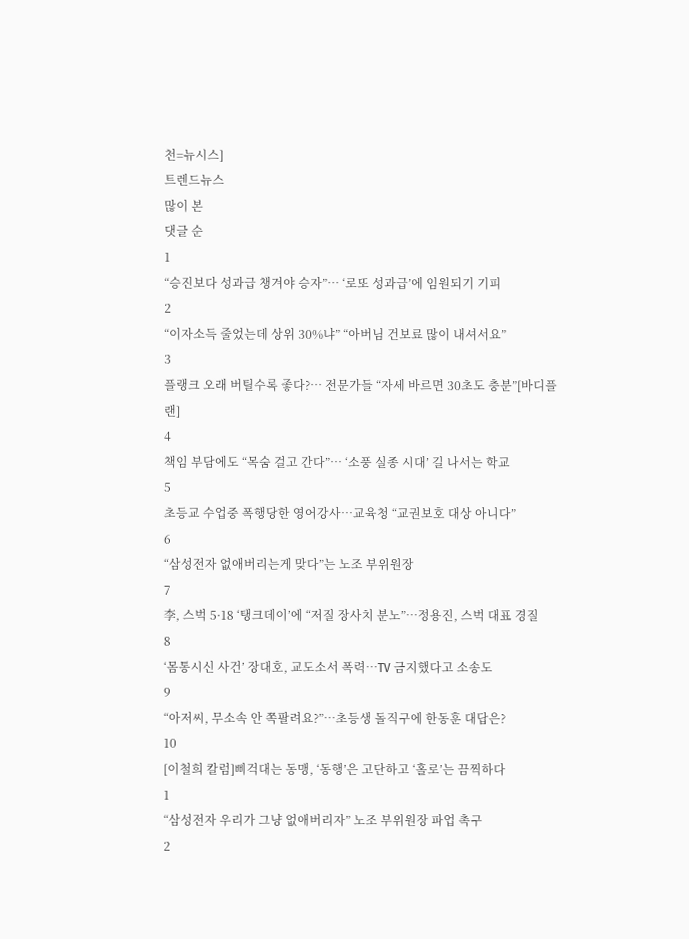천=뉴시스]
트렌드뉴스
많이 본
댓글 순
1
“승진보다 성과급 챙겨야 승자”… ‘로또 성과급’에 임원되기 기피
2
“이자소득 줄었는데 상위 30%냐” “아버님 건보료 많이 내셔서요”
3
플랭크 오래 버틸수록 좋다?… 전문가들 “자세 바르면 30초도 충분”[바디플랜]
4
책임 부담에도 “목숨 걸고 간다”… ‘소풍 실종 시대’ 길 나서는 학교
5
초등교 수업중 폭행당한 영어강사…교육청 “교권보호 대상 아니다”
6
“삼성전자 없애버리는게 맞다”는 노조 부위원장
7
李, 스벅 5·18 ‘탱크데이’에 “저질 장사치 분노”…정용진, 스벅 대표 경질
8
‘몸통시신 사건’ 장대호, 교도소서 폭력…TV 금지했다고 소송도
9
“아저씨, 무소속 안 쪽팔려요?”…초등생 돌직구에 한동훈 대답은?
10
[이철희 칼럼]삐걱대는 동맹, ‘동행’은 고단하고 ‘홀로’는 끔찍하다
1
“삼성전자 우리가 그냥 없애버리자” 노조 부위원장 파업 촉구
2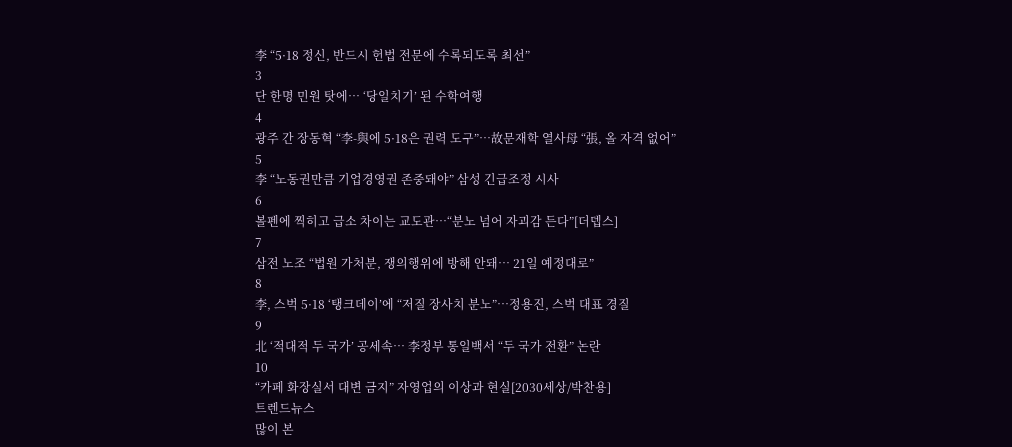李 “5·18 정신, 반드시 헌법 전문에 수록되도록 최선”
3
단 한명 민원 탓에… ‘당일치기’ 된 수학여행
4
광주 간 장동혁 “李-與에 5·18은 권력 도구”…故문재학 열사母 “張, 올 자격 없어”
5
李 “노동권만큼 기업경영권 존중돼야” 삼성 긴급조정 시사
6
볼펜에 찍히고 급소 차이는 교도관…“분노 넘어 자괴감 든다”[더뎁스]
7
삼전 노조 “법원 가처분, 쟁의행위에 방해 안돼… 21일 예정대로”
8
李, 스벅 5·18 ‘탱크데이’에 “저질 장사치 분노”…정용진, 스벅 대표 경질
9
北 ‘적대적 두 국가’ 공세속… 李정부 통일백서 “두 국가 전환” 논란
10
“카페 화장실서 대변 금지” 자영업의 이상과 현실[2030세상/박찬용]
트렌드뉴스
많이 본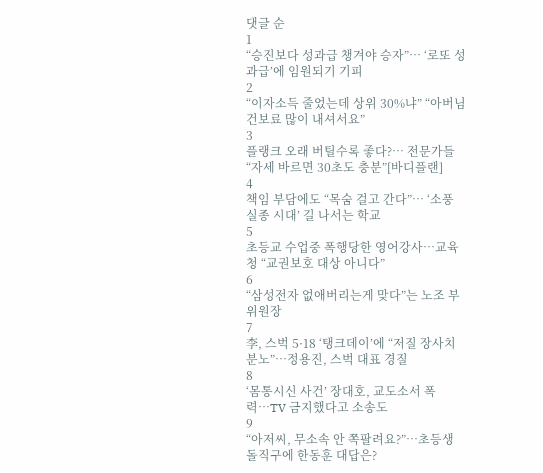댓글 순
1
“승진보다 성과급 챙겨야 승자”… ‘로또 성과급’에 임원되기 기피
2
“이자소득 줄었는데 상위 30%냐” “아버님 건보료 많이 내셔서요”
3
플랭크 오래 버틸수록 좋다?… 전문가들 “자세 바르면 30초도 충분”[바디플랜]
4
책임 부담에도 “목숨 걸고 간다”… ‘소풍 실종 시대’ 길 나서는 학교
5
초등교 수업중 폭행당한 영어강사…교육청 “교권보호 대상 아니다”
6
“삼성전자 없애버리는게 맞다”는 노조 부위원장
7
李, 스벅 5·18 ‘탱크데이’에 “저질 장사치 분노”…정용진, 스벅 대표 경질
8
‘몸통시신 사건’ 장대호, 교도소서 폭력…TV 금지했다고 소송도
9
“아저씨, 무소속 안 쪽팔려요?”…초등생 돌직구에 한동훈 대답은?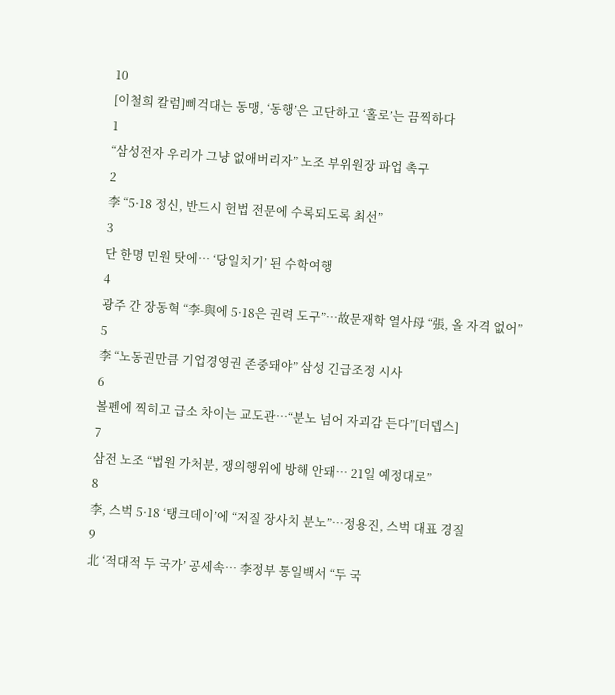10
[이철희 칼럼]삐걱대는 동맹, ‘동행’은 고단하고 ‘홀로’는 끔찍하다
1
“삼성전자 우리가 그냥 없애버리자” 노조 부위원장 파업 촉구
2
李 “5·18 정신, 반드시 헌법 전문에 수록되도록 최선”
3
단 한명 민원 탓에… ‘당일치기’ 된 수학여행
4
광주 간 장동혁 “李-與에 5·18은 권력 도구”…故문재학 열사母 “張, 올 자격 없어”
5
李 “노동권만큼 기업경영권 존중돼야” 삼성 긴급조정 시사
6
볼펜에 찍히고 급소 차이는 교도관…“분노 넘어 자괴감 든다”[더뎁스]
7
삼전 노조 “법원 가처분, 쟁의행위에 방해 안돼… 21일 예정대로”
8
李, 스벅 5·18 ‘탱크데이’에 “저질 장사치 분노”…정용진, 스벅 대표 경질
9
北 ‘적대적 두 국가’ 공세속… 李정부 통일백서 “두 국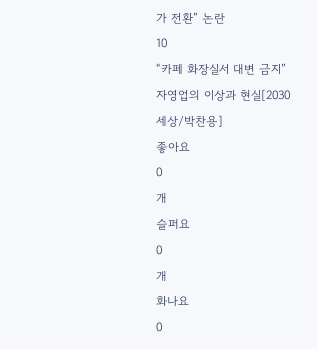가 전환” 논란
10
“카페 화장실서 대변 금지” 자영업의 이상과 현실[2030세상/박찬용]
좋아요
0
개
슬퍼요
0
개
화나요
0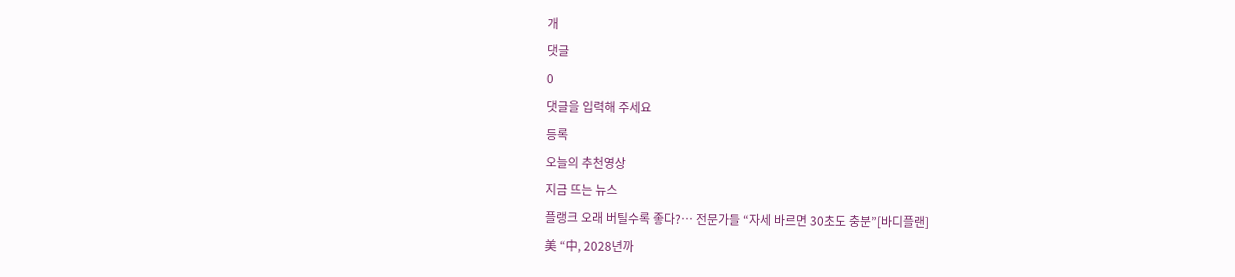개
댓글
0
댓글을 입력해 주세요
등록
오늘의 추천영상
지금 뜨는 뉴스
플랭크 오래 버틸수록 좋다?… 전문가들 “자세 바르면 30초도 충분”[바디플랜]
美 “中, 2028년까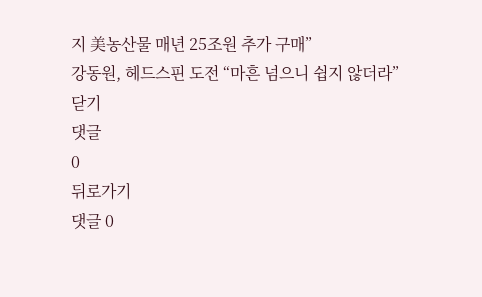지 美농산물 매년 25조원 추가 구매”
강동원, 헤드스핀 도전 “마흔 넘으니 쉽지 않더라”
닫기
댓글
0
뒤로가기
댓글 0